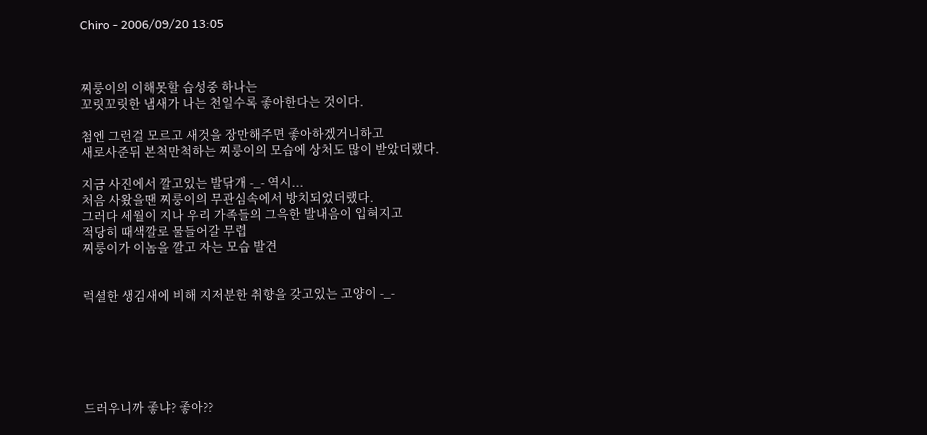Chiro - 2006/09/20 13:05



찌룽이의 이해못할 습성중 하나는
꼬릿꼬릿한 냄새가 나는 천일수록 좋아한다는 것이다.

첨엔 그런걸 모르고 새것을 장만해주면 좋아하겠거니하고
새로사준뒤 본척만척하는 찌룽이의 모습에 상처도 많이 받았더랬다.

지금 사진에서 깔고있는 발닦개 -_- 역시...
처음 사왔을땐 찌룽이의 무관심속에서 방치되었더랬다.
그러다 세월이 지나 우리 가족들의 그윽한 발내음이 입혀지고
적당히 때색깔로 물들어갈 무렵
찌룽이가 이놈을 깔고 자는 모습 발견


럭셜한 생김새에 비해 지저분한 취향을 갖고있는 고양이 -_-






드러우니까 좋냐? 좋아??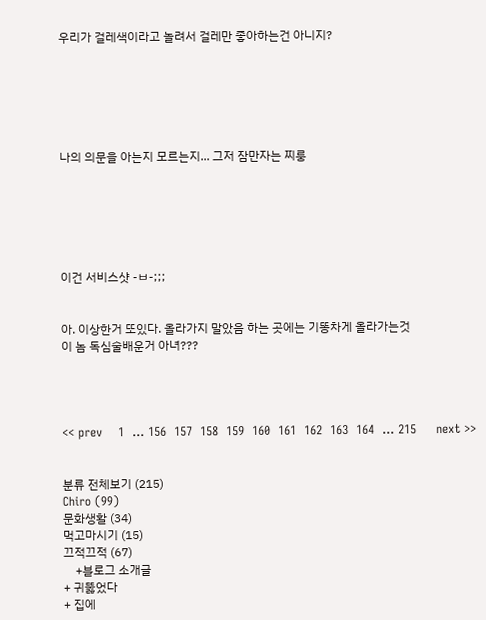우리가 걸레색이라고 놀려서 걸레만 좋아하는건 아니지?






나의 의문을 아는지 모르는지... 그저 잠만자는 찌룽






이건 서비스샷 -ㅂ-;;;


아. 이상한거 또있다. 올라가지 말았음 하는 곳에는 기똥차게 올라가는것
이 놈 독심술배운거 아녀???




<< prev    1  ... 156  157  158  159  160  161  162  163  164  ... 215     next >>


분류 전체보기 (215)
Chiro (99)
문화생활 (34)
먹고마시기 (15)
끄적끄적 (67)
    +블로그 소개글
+ 귀뚫었다
+ 집에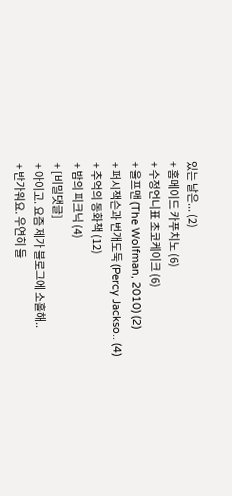있는 날은... (2)
+ 홈메이드 카푸치노 (6)
+ 수정언니표 초코케이크 (6)
+ 울프맨 (The Wolfman, 2010) (2)
+ 퍼시잭슨과 번개도둑 (Percy Jackso.. (4)
+ 추억의 동화책 (12)
+ 밤의 피크닉 (4)
+ [비밀댓글]
+ 아이고. 요즘 제가 블로그에 소홀해..
+ 반가워요. 우연히 들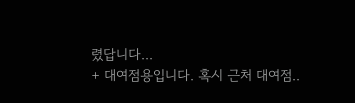렸답니다...
+ 대여점용입니다. 혹시 근처 대여점..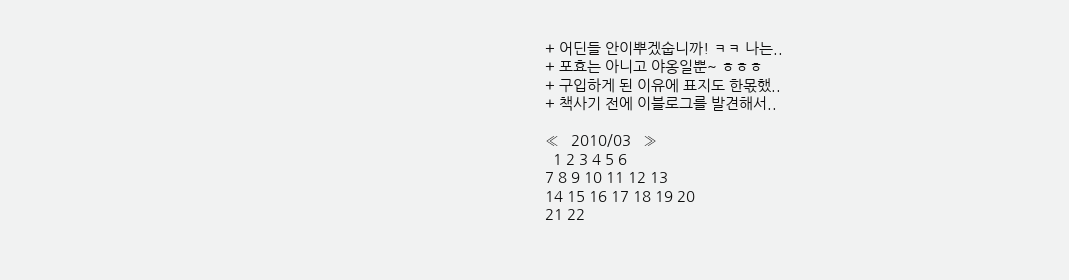+ 어딘들 안이뿌겠숩니까! ㅋㅋ 나는..
+ 포효는 아니고 야옹일뿐~ ㅎㅎㅎ
+ 구입하게 된 이유에 표지도 한몫했..
+ 책사기 전에 이블로그를 발견해서..

«   2010/03   »
  1 2 3 4 5 6
7 8 9 10 11 12 13
14 15 16 17 18 19 20
21 22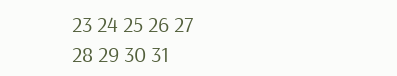23 24 25 26 27
28 29 30 31